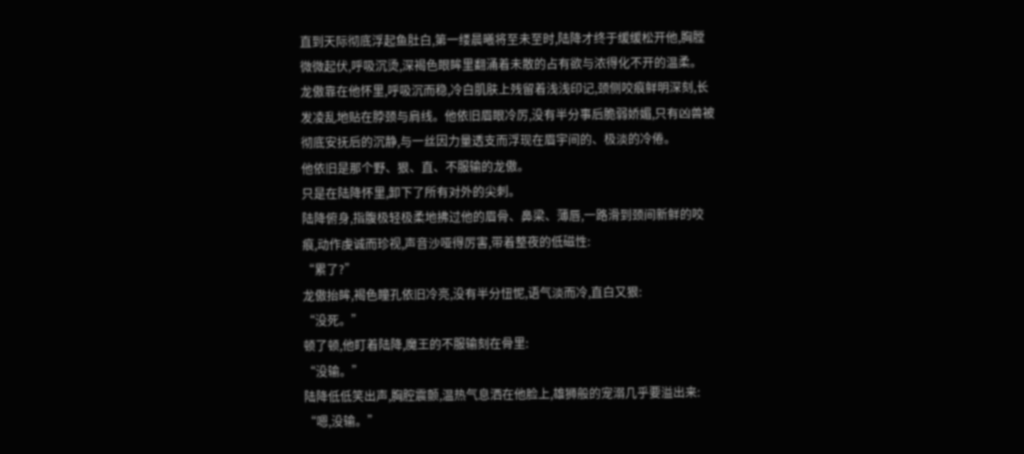直到天际彻底浮起鱼肚白,第一缕晨曦将至未至时,陆降才终于缓缓松开他,胸膛微微起伏,呼吸沉烫,深褐色眼眸里翻涌着未散的占有欲与浓得化不开的温柔。
龙傲靠在他怀里,呼吸沉而稳,冷白肌肤上残留着浅浅印记,颈侧咬痕鲜明深刻,长发凌乱地贴在脖颈与肩线。他依旧眉眼冷厉,没有半分事后脆弱娇媚,只有凶兽被彻底安抚后的沉静,与一丝因力量透支而浮现在眉宇间的、极淡的冷倦。
他依旧是那个野、狠、直、不服输的龙傲。
只是在陆降怀里,卸下了所有对外的尖刺。
陆降俯身,指腹极轻极柔地拂过他的眉骨、鼻梁、薄唇,一路滑到颈间新鲜的咬痕,动作虔诚而珍视,声音沙哑得厉害,带着整夜的低磁性:
“累了?”
龙傲抬眸,褐色瞳孔依旧冷亮,没有半分忸怩,语气淡而冷,直白又狠:
“没死。”
顿了顿,他盯着陆降,魔王的不服输刻在骨里:
“没输。”
陆降低低笑出声,胸腔震颤,温热气息洒在他脸上,雄狮般的宠溺几乎要溢出来:
“嗯,没输。”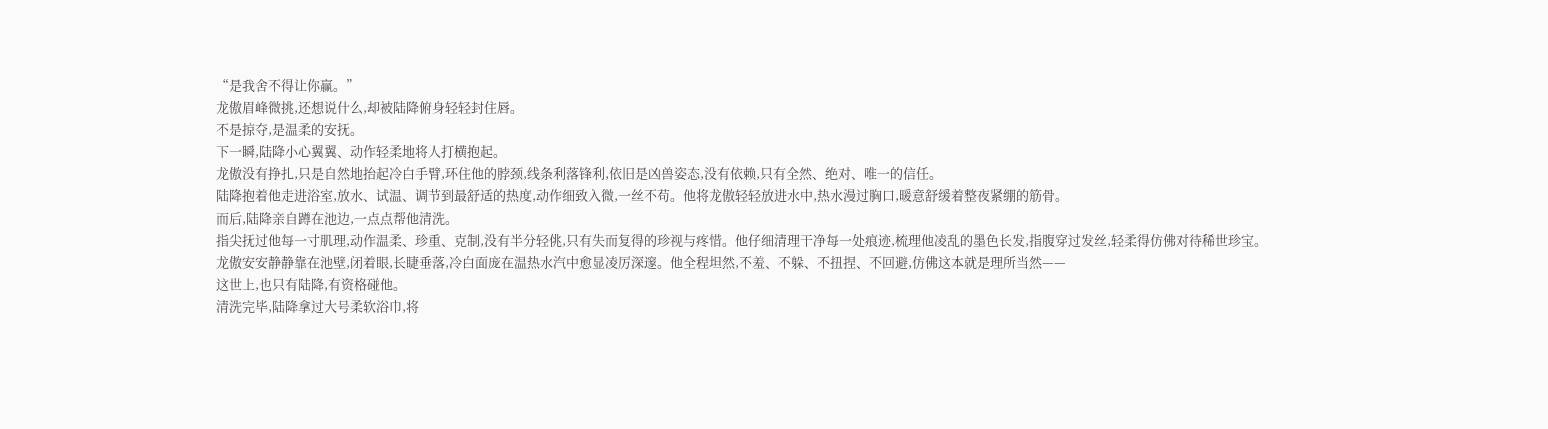“是我舍不得让你赢。”
龙傲眉峰微挑,还想说什么,却被陆降俯身轻轻封住唇。
不是掠夺,是温柔的安抚。
下一瞬,陆降小心翼翼、动作轻柔地将人打横抱起。
龙傲没有挣扎,只是自然地抬起冷白手臂,环住他的脖颈,线条利落锋利,依旧是凶兽姿态,没有依赖,只有全然、绝对、唯一的信任。
陆降抱着他走进浴室,放水、试温、调节到最舒适的热度,动作细致入微,一丝不苟。他将龙傲轻轻放进水中,热水漫过胸口,暖意舒缓着整夜紧绷的筋骨。
而后,陆降亲自蹲在池边,一点点帮他清洗。
指尖抚过他每一寸肌理,动作温柔、珍重、克制,没有半分轻佻,只有失而复得的珍视与疼惜。他仔细清理干净每一处痕迹,梳理他凌乱的墨色长发,指腹穿过发丝,轻柔得仿佛对待稀世珍宝。
龙傲安安静静靠在池壁,闭着眼,长睫垂落,冷白面庞在温热水汽中愈显凌厉深邃。他全程坦然,不羞、不躲、不扭捏、不回避,仿佛这本就是理所当然——
这世上,也只有陆降,有资格碰他。
清洗完毕,陆降拿过大号柔软浴巾,将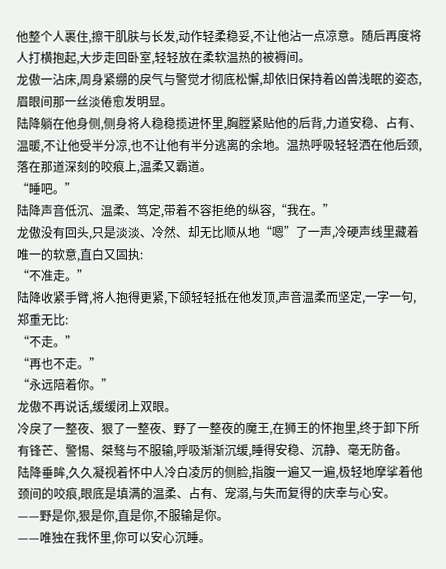他整个人裹住,擦干肌肤与长发,动作轻柔稳妥,不让他沾一点凉意。随后再度将人打横抱起,大步走回卧室,轻轻放在柔软温热的被褥间。
龙傲一沾床,周身紧绷的戾气与警觉才彻底松懈,却依旧保持着凶兽浅眠的姿态,眉眼间那一丝淡倦愈发明显。
陆降躺在他身侧,侧身将人稳稳揽进怀里,胸膛紧贴他的后背,力道安稳、占有、温暖,不让他受半分凉,也不让他有半分逃离的余地。温热呼吸轻轻洒在他后颈,落在那道深刻的咬痕上,温柔又霸道。
“睡吧。”
陆降声音低沉、温柔、笃定,带着不容拒绝的纵容,“我在。”
龙傲没有回头,只是淡淡、冷然、却无比顺从地“嗯”了一声,冷硬声线里藏着唯一的软意,直白又固执:
“不准走。”
陆降收紧手臂,将人抱得更紧,下颌轻轻抵在他发顶,声音温柔而坚定,一字一句,郑重无比:
“不走。”
“再也不走。”
“永远陪着你。”
龙傲不再说话,缓缓闭上双眼。
冷戾了一整夜、狠了一整夜、野了一整夜的魔王,在狮王的怀抱里,终于卸下所有锋芒、警惕、桀骜与不服输,呼吸渐渐沉缓,睡得安稳、沉静、毫无防备。
陆降垂眸,久久凝视着怀中人冷白凌厉的侧脸,指腹一遍又一遍,极轻地摩挲着他颈间的咬痕,眼底是填满的温柔、占有、宠溺,与失而复得的庆幸与心安。
——野是你,狠是你,直是你,不服输是你。
——唯独在我怀里,你可以安心沉睡。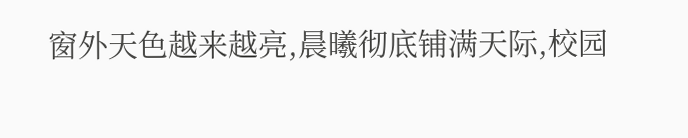窗外天色越来越亮,晨曦彻底铺满天际,校园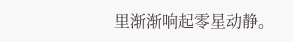里渐渐响起零星动静。